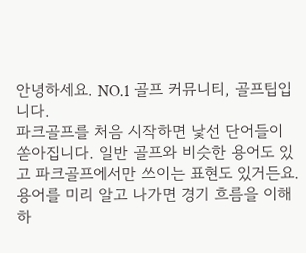안녕하세요. NO.1 골프 커뮤니티, 골프팁입니다.
파크골프를 처음 시작하면 낯선 단어들이 쏟아집니다. 일반 골프와 비슷한 용어도 있고 파크골프에서만 쓰이는 표현도 있거든요. 용어를 미리 알고 나가면 경기 흐름을 이해하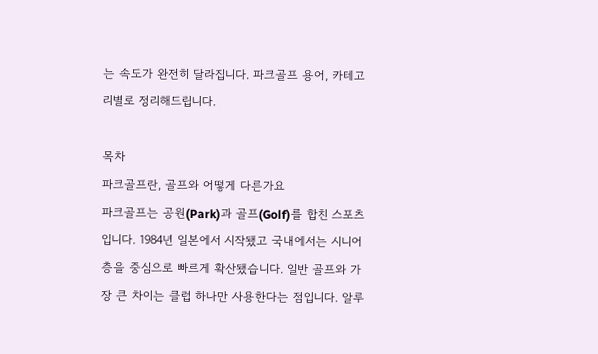는 속도가 완전히 달라집니다. 파크골프 용어, 카테고리별로 정리해드립니다.

목차
파크골프란, 골프와 어떻게 다른가요
파크골프는 공원(Park)과 골프(Golf)를 합친 스포츠입니다. 1984년 일본에서 시작됐고 국내에서는 시니어 층을 중심으로 빠르게 확산됐습니다. 일반 골프와 가장 큰 차이는 클럽 하나만 사용한다는 점입니다. 알루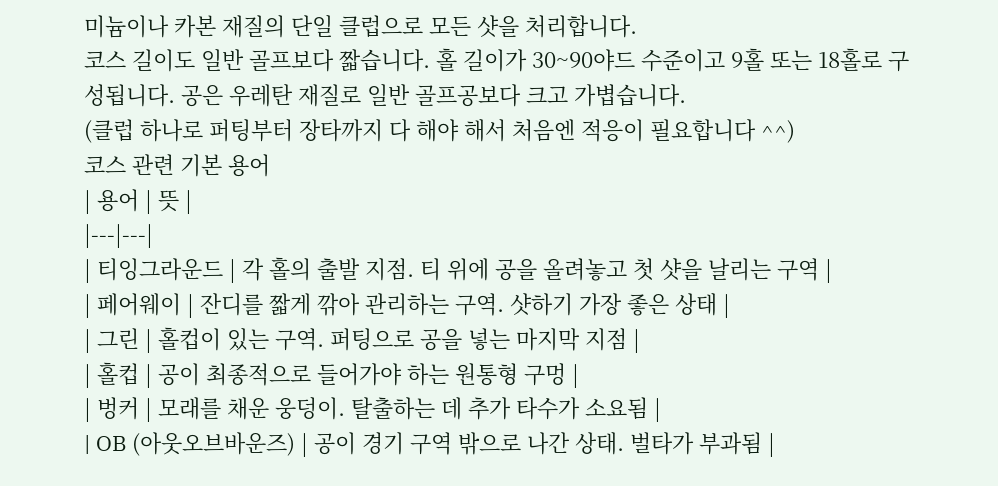미늄이나 카본 재질의 단일 클럽으로 모든 샷을 처리합니다.
코스 길이도 일반 골프보다 짧습니다. 홀 길이가 30~90야드 수준이고 9홀 또는 18홀로 구성됩니다. 공은 우레탄 재질로 일반 골프공보다 크고 가볍습니다.
(클럽 하나로 퍼팅부터 장타까지 다 해야 해서 처음엔 적응이 필요합니다 ^^)
코스 관련 기본 용어
| 용어 | 뜻 |
|---|---|
| 티잉그라운드 | 각 홀의 출발 지점. 티 위에 공을 올려놓고 첫 샷을 날리는 구역 |
| 페어웨이 | 잔디를 짧게 깎아 관리하는 구역. 샷하기 가장 좋은 상태 |
| 그린 | 홀컵이 있는 구역. 퍼팅으로 공을 넣는 마지막 지점 |
| 홀컵 | 공이 최종적으로 들어가야 하는 원통형 구멍 |
| 벙커 | 모래를 채운 웅덩이. 탈출하는 데 추가 타수가 소요됨 |
| OB (아웃오브바운즈) | 공이 경기 구역 밖으로 나간 상태. 벌타가 부과됨 |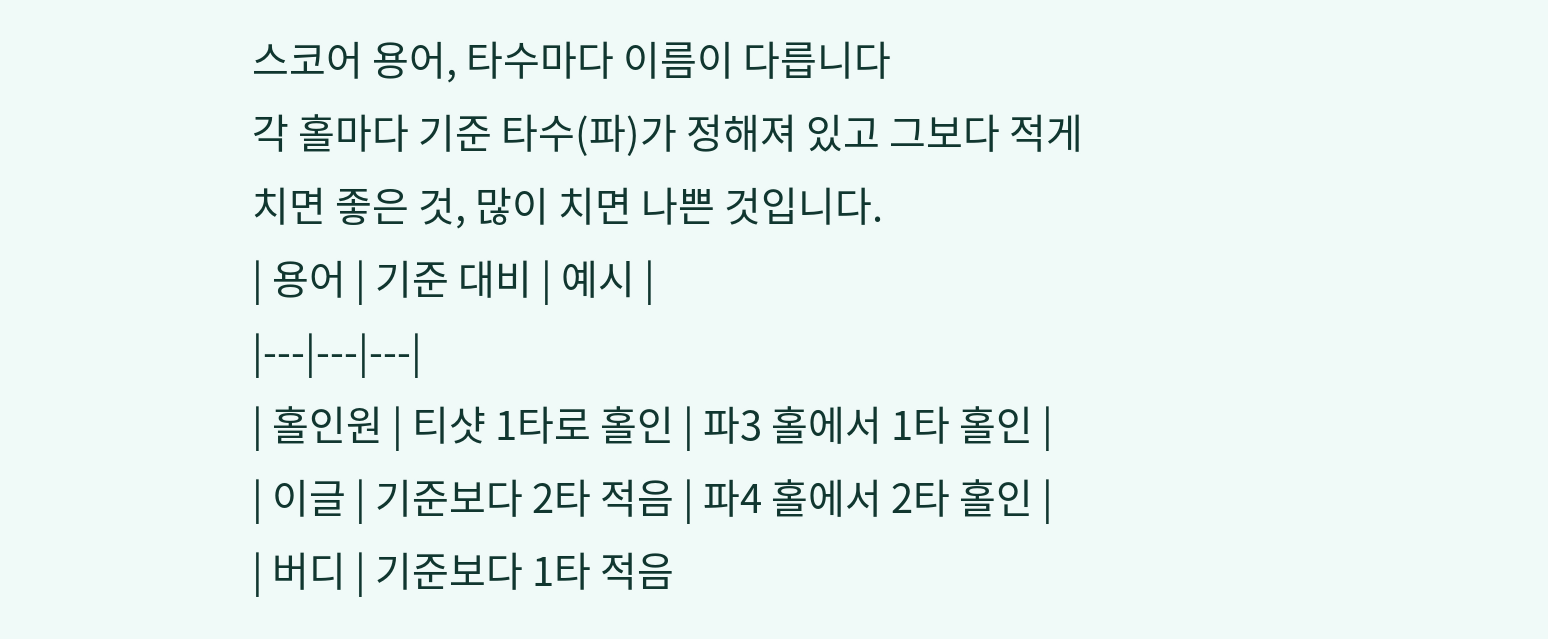스코어 용어, 타수마다 이름이 다릅니다
각 홀마다 기준 타수(파)가 정해져 있고 그보다 적게 치면 좋은 것, 많이 치면 나쁜 것입니다.
| 용어 | 기준 대비 | 예시 |
|---|---|---|
| 홀인원 | 티샷 1타로 홀인 | 파3 홀에서 1타 홀인 |
| 이글 | 기준보다 2타 적음 | 파4 홀에서 2타 홀인 |
| 버디 | 기준보다 1타 적음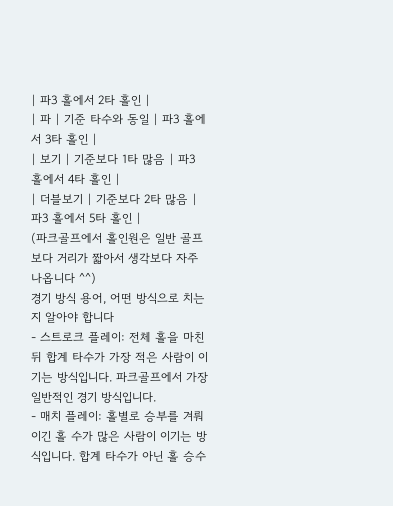| 파3 홀에서 2타 홀인 |
| 파 | 기준 타수와 동일 | 파3 홀에서 3타 홀인 |
| 보기 | 기준보다 1타 많음 | 파3 홀에서 4타 홀인 |
| 더블보기 | 기준보다 2타 많음 | 파3 홀에서 5타 홀인 |
(파크골프에서 홀인원은 일반 골프보다 거리가 짧아서 생각보다 자주 나옵니다 ^^)
경기 방식 용어, 어떤 방식으로 치는지 알아야 합니다
- 스트로크 플레이: 전체 홀을 마친 뒤 합계 타수가 가장 적은 사람이 이기는 방식입니다. 파크골프에서 가장 일반적인 경기 방식입니다.
- 매치 플레이: 홀별로 승부를 겨뤄 이긴 홀 수가 많은 사람이 이기는 방식입니다. 합계 타수가 아닌 홀 승수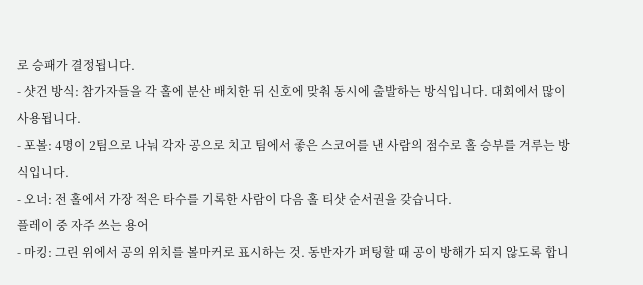로 승패가 결정됩니다.
- 샷건 방식: 참가자들을 각 홀에 분산 배치한 뒤 신호에 맞춰 동시에 출발하는 방식입니다. 대회에서 많이 사용됩니다.
- 포볼: 4명이 2팀으로 나눠 각자 공으로 치고 팀에서 좋은 스코어를 낸 사람의 점수로 홀 승부를 겨루는 방식입니다.
- 오너: 전 홀에서 가장 적은 타수를 기록한 사람이 다음 홀 티샷 순서권을 갖습니다.
플레이 중 자주 쓰는 용어
- 마킹: 그린 위에서 공의 위치를 볼마커로 표시하는 것. 동반자가 퍼팅할 때 공이 방해가 되지 않도록 합니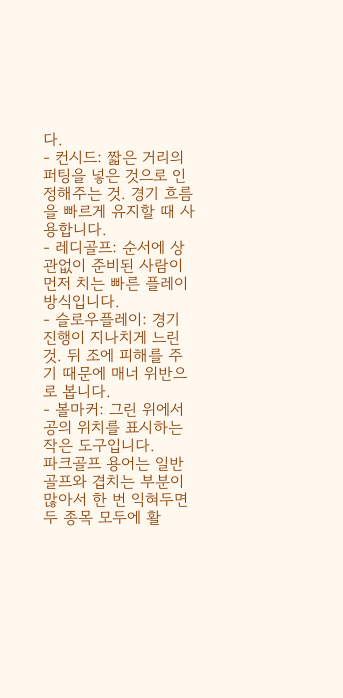다.
- 컨시드: 짧은 거리의 퍼팅을 넣은 것으로 인정해주는 것. 경기 흐름을 빠르게 유지할 때 사용합니다.
- 레디골프: 순서에 상관없이 준비된 사람이 먼저 치는 빠른 플레이 방식입니다.
- 슬로우플레이: 경기 진행이 지나치게 느린 것. 뒤 조에 피해를 주기 때문에 매너 위반으로 봅니다.
- 볼마커: 그린 위에서 공의 위치를 표시하는 작은 도구입니다.
파크골프 용어는 일반 골프와 겹치는 부분이 많아서 한 번 익혀두면 두 종목 모두에 활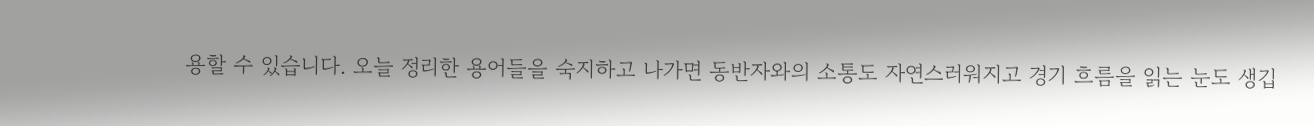용할 수 있습니다. 오늘 정리한 용어들을 숙지하고 나가면 동반자와의 소통도 자연스러워지고 경기 흐름을 읽는 눈도 생깁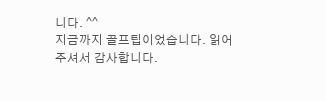니다. ^^
지금까지 골프팁이었습니다. 읽어주셔서 감사합니다.